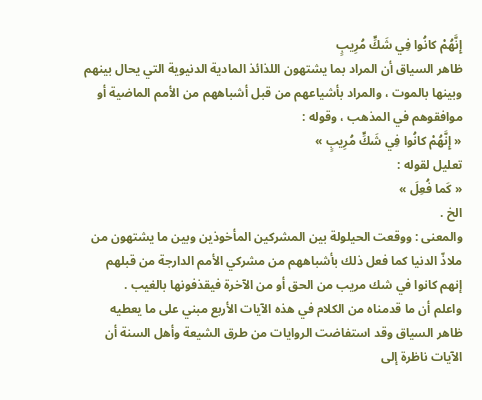إِنَّهُمْ كانُوا فِي شَكٍّ مُرِيبٍ
ظاهر السياق أن المراد بما يشتهون اللذائذ المادية الدنيوية التي يحال بينهم وبينها بالموت ، والمراد بأشياعهم من قبل أشباههم من الأمم الماضية أو موافقوهم في المذهب ، وقوله :
« إِنَّهُمْ كانُوا فِي شَكٍّ مُرِيبٍ »
تعليل لقوله :
« كَما فُعِلَ »
الخ .
والمعنى : ووقعت الحيلولة بين المشركين المأخوذين وبين ما يشتهون من ملاذّ الدنيا كما فعل ذلك بأشباههم من مشركي الأمم الدارجة من قبلهم إنهم كانوا في شك مريب من الحق أو من الآخرة فيقذفونها بالغيب .
واعلم أن ما قدمناه من الكلام في هذه الآيات الأربع مبني على ما يعطيه ظاهر السياق وقد استفاضت الروايات من طرق الشيعة وأهل السنة أن الآيات ناظرة إلى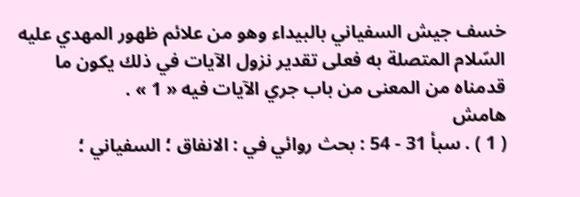خسف جيش السفياني بالبيداء وهو من علائم ظهور المهدي عليه السّلام المتصلة به فعلى تقدير نزول الآيات في ذلك يكون ما قدمناه من المعنى من باب جري الآيات فيه « 1 » .
هامش
( 1 ) . سبأ 31 - 54 : بحث روائي في : الانفاق ؛ السفياني ؛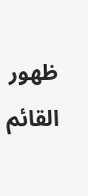ظهور القائم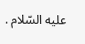عليه السّلام .